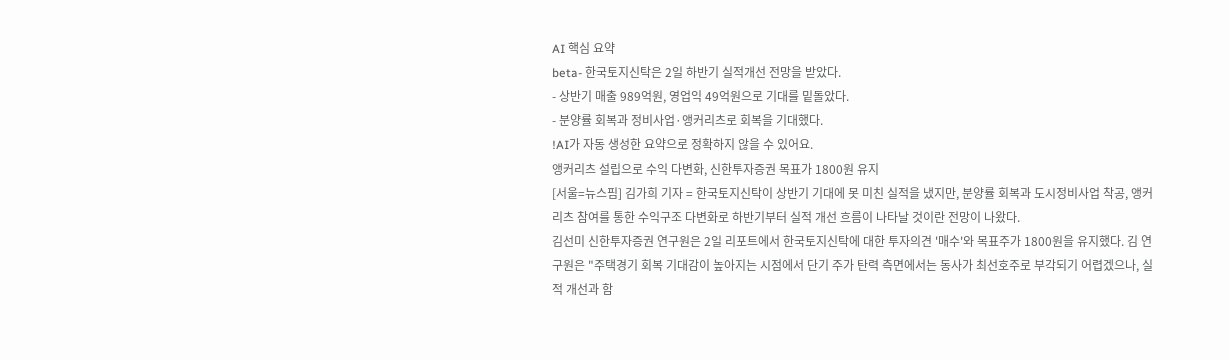AI 핵심 요약
beta- 한국토지신탁은 2일 하반기 실적개선 전망을 받았다.
- 상반기 매출 989억원, 영업익 49억원으로 기대를 밑돌았다.
- 분양률 회복과 정비사업·앵커리츠로 회복을 기대했다.
!AI가 자동 생성한 요약으로 정확하지 않을 수 있어요.
앵커리츠 설립으로 수익 다변화, 신한투자증권 목표가 1800원 유지
[서울=뉴스핌] 김가희 기자 = 한국토지신탁이 상반기 기대에 못 미친 실적을 냈지만, 분양률 회복과 도시정비사업 착공, 앵커리츠 참여를 통한 수익구조 다변화로 하반기부터 실적 개선 흐름이 나타날 것이란 전망이 나왔다.
김선미 신한투자증권 연구원은 2일 리포트에서 한국토지신탁에 대한 투자의견 '매수'와 목표주가 1800원을 유지했다. 김 연구원은 "주택경기 회복 기대감이 높아지는 시점에서 단기 주가 탄력 측면에서는 동사가 최선호주로 부각되기 어렵겠으나, 실적 개선과 함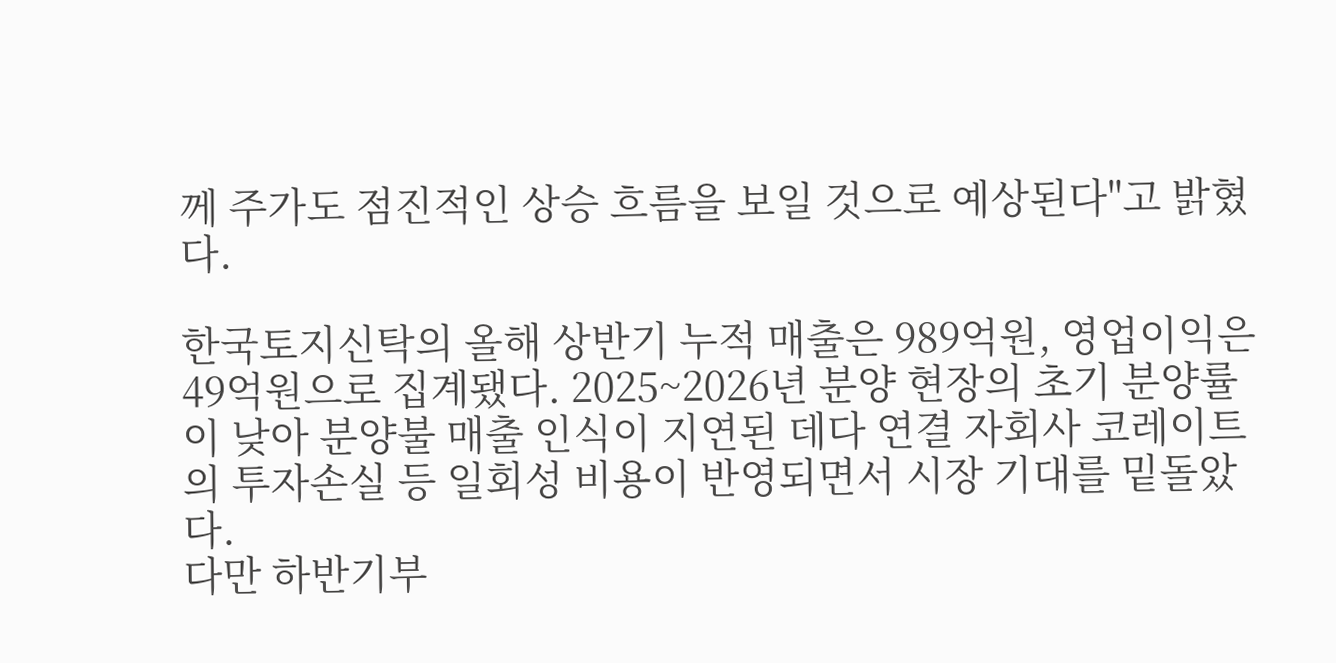께 주가도 점진적인 상승 흐름을 보일 것으로 예상된다"고 밝혔다.

한국토지신탁의 올해 상반기 누적 매출은 989억원, 영업이익은 49억원으로 집계됐다. 2025~2026년 분양 현장의 초기 분양률이 낮아 분양불 매출 인식이 지연된 데다 연결 자회사 코레이트의 투자손실 등 일회성 비용이 반영되면서 시장 기대를 밑돌았다.
다만 하반기부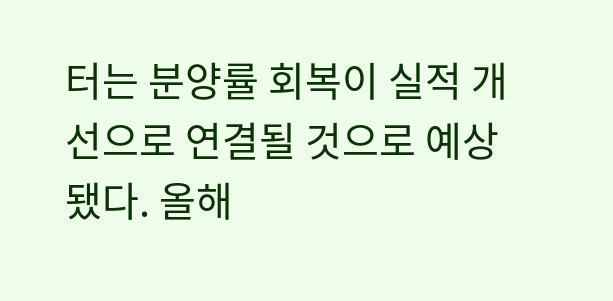터는 분양률 회복이 실적 개선으로 연결될 것으로 예상됐다. 올해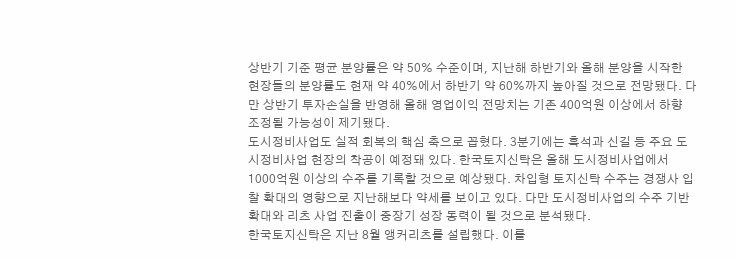상반기 기준 평균 분양률은 약 50% 수준이며, 지난해 하반기와 올해 분양을 시작한 현장들의 분양률도 현재 약 40%에서 하반기 약 60%까지 높아질 것으로 전망됐다. 다만 상반기 투자손실을 반영해 올해 영업이익 전망치는 기존 400억원 이상에서 하향 조정될 가능성이 제기됐다.
도시정비사업도 실적 회복의 핵심 축으로 꼽혔다. 3분기에는 흑석과 신길 등 주요 도시정비사업 현장의 착공이 예정돼 있다. 한국토지신탁은 올해 도시정비사업에서 1000억원 이상의 수주를 기록할 것으로 예상됐다. 차입형 토지신탁 수주는 경쟁사 입찰 확대의 영향으로 지난해보다 약세를 보이고 있다. 다만 도시정비사업의 수주 기반 확대와 리츠 사업 진출이 중장기 성장 동력이 될 것으로 분석됐다.
한국토지신탁은 지난 8월 앵커리츠를 설립했다. 이를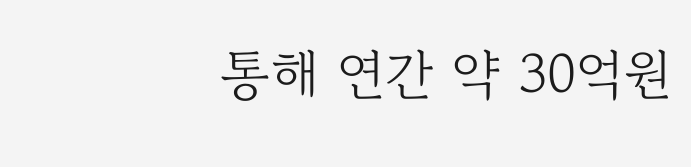통해 연간 약 30억원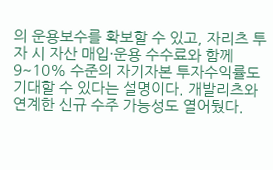의 운용보수를 확보할 수 있고, 자리츠 투자 시 자산 매입·운용 수수료와 함께 9~10% 수준의 자기자본 투자수익률도 기대할 수 있다는 설명이다. 개발리츠와 연계한 신규 수주 가능성도 열어뒀다.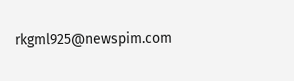rkgml925@newspim.com